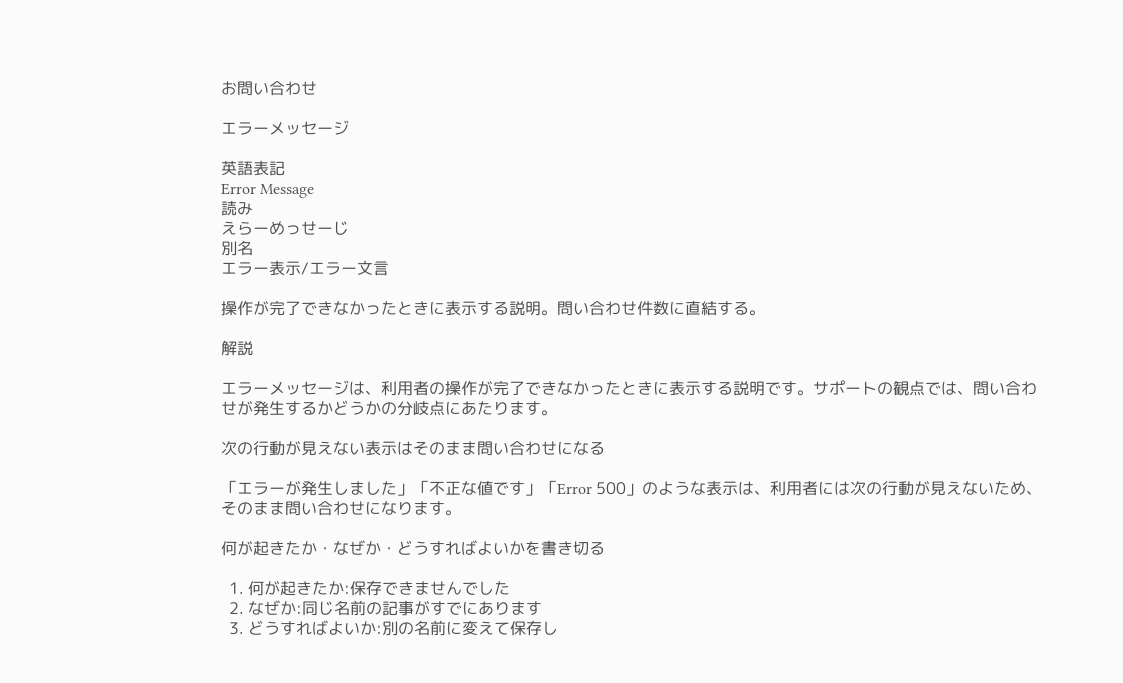お問い合わせ

エラーメッセージ

英語表記
Error Message
読み
えらーめっせーじ
別名
エラー表示/エラー文言

操作が完了できなかったときに表示する説明。問い合わせ件数に直結する。

解説

エラーメッセージは、利用者の操作が完了できなかったときに表示する説明です。サポートの観点では、問い合わせが発生するかどうかの分岐点にあたります。

次の行動が見えない表示はそのまま問い合わせになる

「エラーが発生しました」「不正な値です」「Error 500」のような表示は、利用者には次の行動が見えないため、そのまま問い合わせになります。

何が起きたか・なぜか・どうすればよいかを書き切る

  1. 何が起きたか:保存できませんでした
  2. なぜか:同じ名前の記事がすでにあります
  3. どうすればよいか:別の名前に変えて保存し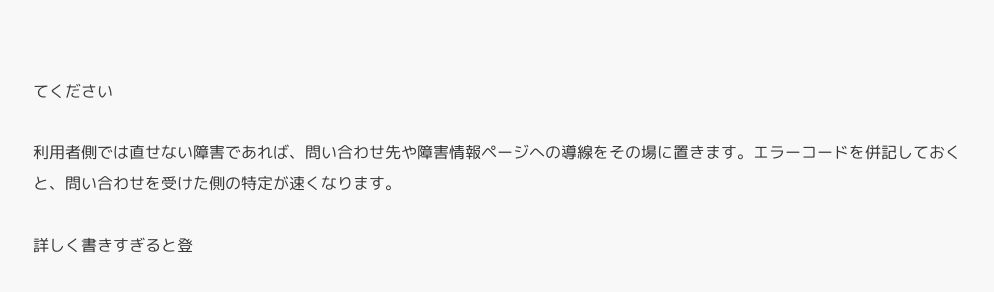てください

利用者側では直せない障害であれば、問い合わせ先や障害情報ページへの導線をその場に置きます。エラーコードを併記しておくと、問い合わせを受けた側の特定が速くなります。

詳しく書きすぎると登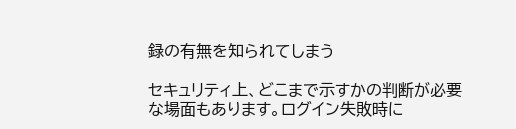録の有無を知られてしまう

セキュリティ上、どこまで示すかの判断が必要な場面もあります。ログイン失敗時に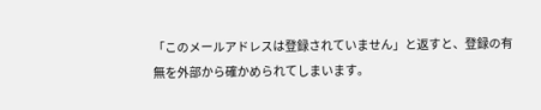「このメールアドレスは登録されていません」と返すと、登録の有無を外部から確かめられてしまいます。